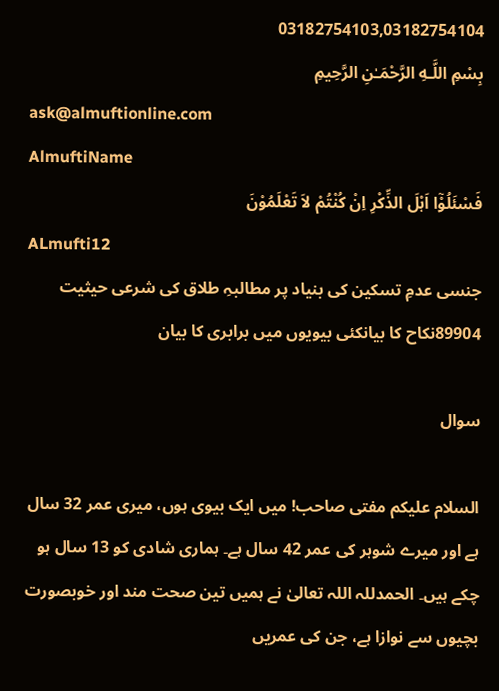03182754103,03182754104
بِسْمِ اللَّـهِ الرَّحْمَـٰنِ الرَّحِيمِ
ask@almuftionline.com
AlmuftiName
فَسْئَلُوْٓا اَہْلَ الذِّکْرِ اِنْ کُنْتُمْ لاَ تَعْلَمُوْنَ
ALmufti12
جنسی عدمِ تسکین کی بنیاد پر مطالبہِ طلاق کی شرعی حیثیت
89904نکاح کا بیانکئی بیویوں میں برابری کا بیان

سوال

السلام علیکم مفتی صاحب! میں ایک بیوی ہوں، میری عمر 32 سال ہے اور میرے شوہر کی عمر 42 سال ہے۔ ہماری شادی کو 13 سال ہو چکے ہیں۔ الحمدللہ اللہ تعالیٰ نے ہمیں تین صحت مند اور خوبصورت بچیوں سے نوازا ہے، جن کی عمریں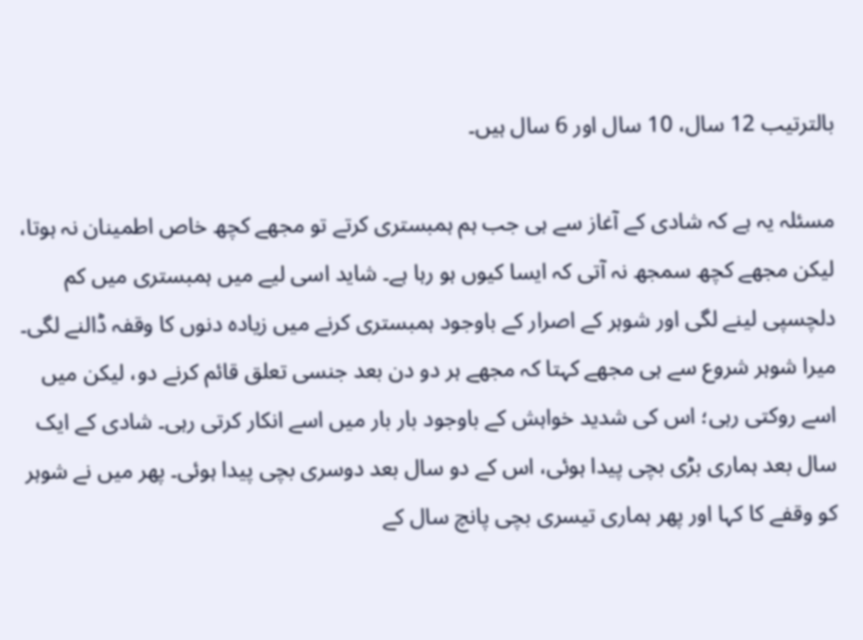بالترتیب 12 سال، 10 سال اور 6 سال ہیں۔

مسئلہ یہ ہے کہ شادی کے آغاز سے ہی جب ہم ہمبستری کرتے تو مجھے کچھ خاص اطمینان نہ ہوتا، لیکن مجھے کچھ سمجھ نہ آتی کہ ایسا کیوں ہو رہا ہے۔ شاید اسی لیے میں ہمبستری میں کم دلچسپی لینے لگی اور شوہر کے اصرار کے باوجود ہمبستری کرنے میں زیادہ دنوں کا وقفہ ڈالنے لگی۔ میرا شوہر شروع سے ہی مجھے کہتا کہ مجھے ہر دو دن بعد جنسی تعلق قائم کرنے دو، لیکن میں اسے روکتی رہی؛ اس کی شدید خواہش کے باوجود بار بار میں اسے انکار کرتی رہی۔ شادی کے ایک سال بعد ہماری بڑی بچی پیدا ہوئی، اس کے دو سال بعد دوسری بچی پیدا ہوئی۔ پھر میں نے شوہر کو وقفے کا کہا اور پھر ہماری تیسری بچی پانچ سال کے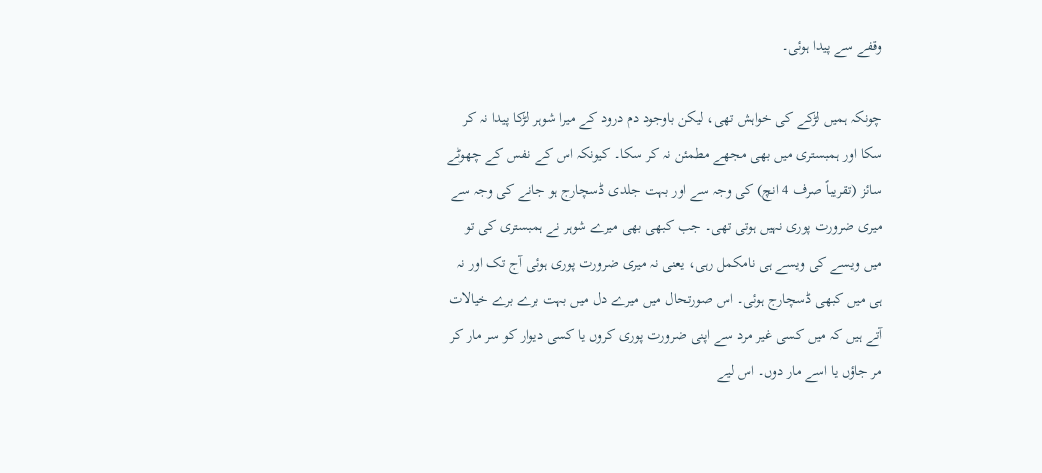وقفے سے پیدا ہوئی۔

چونکہ ہمیں لڑکے کی خواہش تھی، لیکن باوجود دم درود کے میرا شوہر لڑکا پیدا نہ کر سکا اور ہمبستری میں بھی مجھے مطمئن نہ کر سکا۔ کیونکہ اس کے نفس کے چھوٹے سائز (تقریباً صرف 4 انچ) کی وجہ سے اور بہت جلدی ڈسچارج ہو جانے کی وجہ سے میری ضرورت پوری نہیں ہوتی تھی۔ جب کبھی بھی میرے شوہر نے ہمبستری کی تو میں ویسے کی ویسے ہی نامکمل رہی، یعنی نہ میری ضرورت پوری ہوئی آج تک اور نہ ہی میں کبھی ڈسچارج ہوئی۔ اس صورتحال میں میرے دل میں بہت برے برے خیالات آتے ہیں کہ میں کسی غیر مرد سے اپنی ضرورت پوری کروں یا کسی دیوار کو سر مار کر مر جاؤں یا اسے مار دوں۔ اس لیے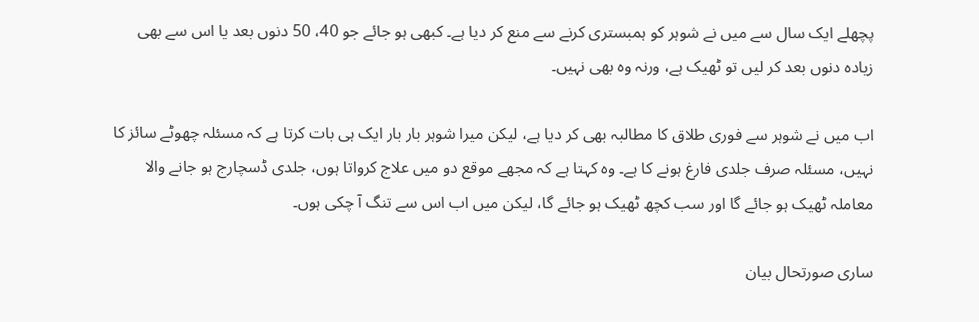پچھلے ایک سال سے میں نے شوہر کو ہمبستری کرنے سے منع کر دیا ہے۔ کبھی ہو جائے جو 40، 50 دنوں بعد یا اس سے بھی زیادہ دنوں بعد کر لیں تو ٹھیک ہے، ورنہ وہ بھی نہیں۔

اب میں نے شوہر سے فوری طلاق کا مطالبہ بھی کر دیا ہے، لیکن میرا شوہر بار بار ایک ہی بات کرتا ہے کہ مسئلہ چھوٹے سائز کا نہیں، مسئلہ صرف جلدی فارغ ہونے کا ہے۔ وہ کہتا ہے کہ مجھے موقع دو میں علاج کرواتا ہوں، جلدی ڈسچارج ہو جانے والا معاملہ ٹھیک ہو جائے گا اور سب کچھ ٹھیک ہو جائے گا، لیکن میں اب اس سے تنگ آ چکی ہوں۔

ساری صورتحال بیان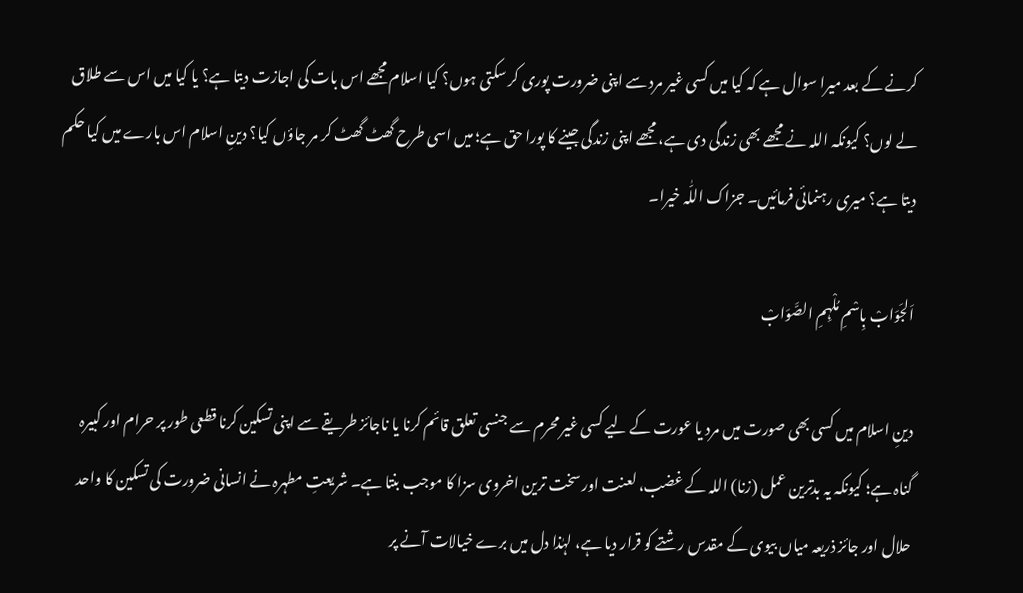کرنے کے بعد میرا سوال ہے کہ کیا میں کسی غیر مرد سے اپنی ضرورت پوری کر سکتی ہوں؟ کیا اسلام مجھے اس بات کی اجازت دیتا ہے؟ یا کیا میں اس سے طلاق لے لوں؟ کیونکہ اللہ نے مجھے بھی زندگی دی ہے، مجھے اپنی زندگی جینے کا پورا حق ہے؛ میں اسی طرح گھٹ گھٹ کر مر جاؤں کیا؟ دینِ اسلام اس بارے میں کیا حکم دیتا ہے؟ میری رہنمائی فرمائیں۔ جزاک اللّٰہ خیرا۔

اَلجَوَابْ بِاسْمِ مُلْہِمِ الصَّوَابْ

دینِ اسلام میں کسی بھی صورت میں مرد یا عورت کے لیے کسی غیر محرم سے جنسی تعلق قائم کرنا یا ناجائز طریقے سے اپنی تسکین کرنا قطعی طور پر حرام اور کبیرہ گناہ ہے؛ کیونکہ یہ بدترین عمل (زنا) اللہ کے غضب، لعنت اور سخت ترین اخروی سزا کا موجب بنتا ہے۔ شریعتِ مطہرہ نے انسانی ضرورت کی تسکین کا واحد حلال اور جائز ذریعہ میاں بیوی کے مقدس رشتے کو قرار دیا ہے، لہٰذا دل میں برے خیالات آنے پر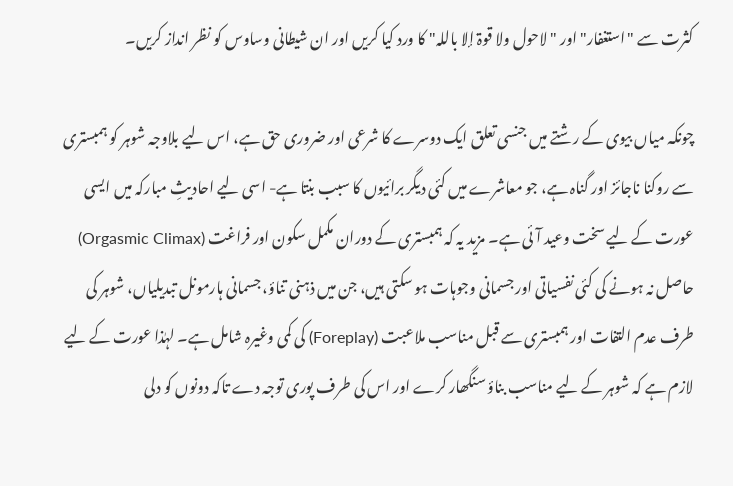کثرت سے "استغفار" اور "لاحول ولا قوۃ إلا باللہ" کا ورد کیا کریں اور ان شیطانی وساوس کو نظر انداز کریں۔

چونکہ میاں بیوی کے رشتے میں جنسی تعلق ایک دوسرے کا شرعی اور ضروری حق ہے، اس لیے بلاوجہ شوہر کو ہمبستری سے روکنا ناجائز اور گناہ ہے، جو معاشرے میں کئی دیگر برائیوں کا سبب بنتا ہے- اسی لیے احادیثِ مبارکہ میں ایسی عورت کے لیے سخت وعید آئی ہے۔ مزید یہ کہ ہمبستری کے دوران مکمل سکون اور فراغت (Orgasmic Climax) حاصل نہ ہونے کی کئی نفسیاتی اور جسمانی وجوہات ہو سکتی ہیں، جن میں ذہنی تناؤ، جسمانی ہارمونل تبدیلیاں، شوہر کی طرف عدم التفات اور ہمبستری سے قبل مناسب ملاعبت (Foreplay) کی کمی وغیرہ شامل ہے۔ لہٰذا عورت کے لیے لازم ہے کہ شوہر کے لیے مناسب بناؤ سنگھار کرے اور اس کی طرف پوری توجہ دے تاکہ دونوں کو دلی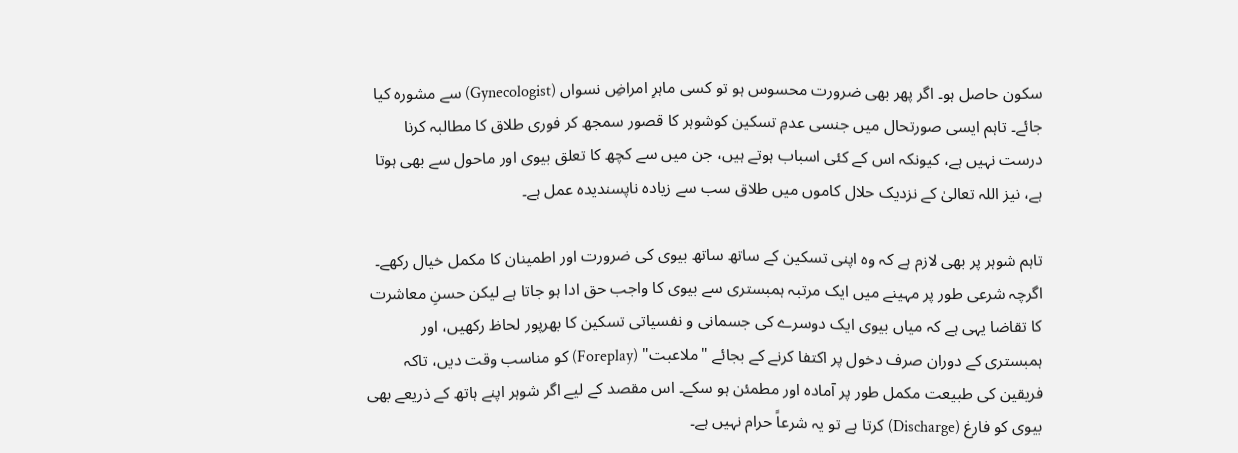سکون حاصل ہو۔ اگر پھر بھی ضرورت محسوس ہو تو کسی ماہرِ امراضِ نسواں (Gynecologist) سے مشورہ کیا جائے۔ تاہم ایسی صورتحال میں جنسی عدمِ تسکین کوشوہر کا قصور سمجھ کر فوری طلاق کا مطالبہ کرنا درست نہیں ہے، کیونکہ اس کے کئی اسباب ہوتے ہیں، جن میں سے کچھ کا تعلق بیوی اور ماحول سے بھی ہوتا ہے، نیز اللہ تعالیٰ کے نزدیک حلال کاموں میں طلاق سب سے زیادہ ناپسندیدہ عمل ہے۔

تاہم شوہر پر بھی لازم ہے کہ وہ اپنی تسکین کے ساتھ ساتھ بیوی کی ضرورت اور اطمینان کا مکمل خیال رکھے۔ اگرچہ شرعی طور پر مہینے میں ایک مرتبہ ہمبستری سے بیوی کا واجب حق ادا ہو جاتا ہے لیکن حسنِ معاشرت کا تقاضا یہی ہے کہ میاں بیوی ایک دوسرے کی جسمانی و نفسیاتی تسکین کا بھرپور لحاظ رکھیں، اور ہمبستری کے دوران صرف دخول پر اکتفا کرنے کے بجائے "ملاعبت" (Foreplay) کو مناسب وقت دیں، تاکہ فریقین کی طبیعت مکمل طور پر آمادہ اور مطمئن ہو سکے۔ اس مقصد کے لیے اگر شوہر اپنے ہاتھ کے ذریعے بھی بیوی کو فارغ (Discharge) کرتا ہے تو یہ شرعاً حرام نہیں ہے۔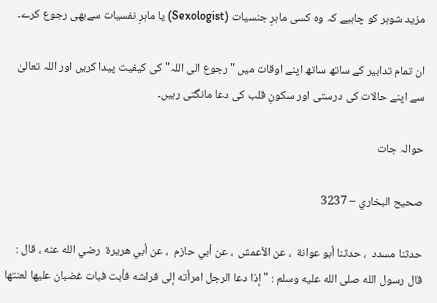مزید شوہر کو چاہیے کہ وہ کسی ماہرِ جنسیات (Sexologist) یا ماہرِ نفسیات سےبھی رجوع کرے۔

ان تمام تدابیر کے ساتھ ساتھ اپنے اوقات میں "رجوع الی اللہ" کی کیفیت پیدا کریں اور اللہ تعالیٰ سے اپنے حالات کی درستی اور سکونِ قلب کی دعا مانگتی رہیں۔

حوالہ جات

صحيح البخاري – 3237

حدثنا مسدد  ، حدثنا أبو عوانة  ، عن الأعمش  ، عن أبي حازم  ، عن أبي هريرة  رضي الله عنه ، قال : قال رسول الله صلى الله عليه وسلم : " إذا دعا الرجل امرأته إلى فراشه فأبت فبات غضبان عليها لعنتها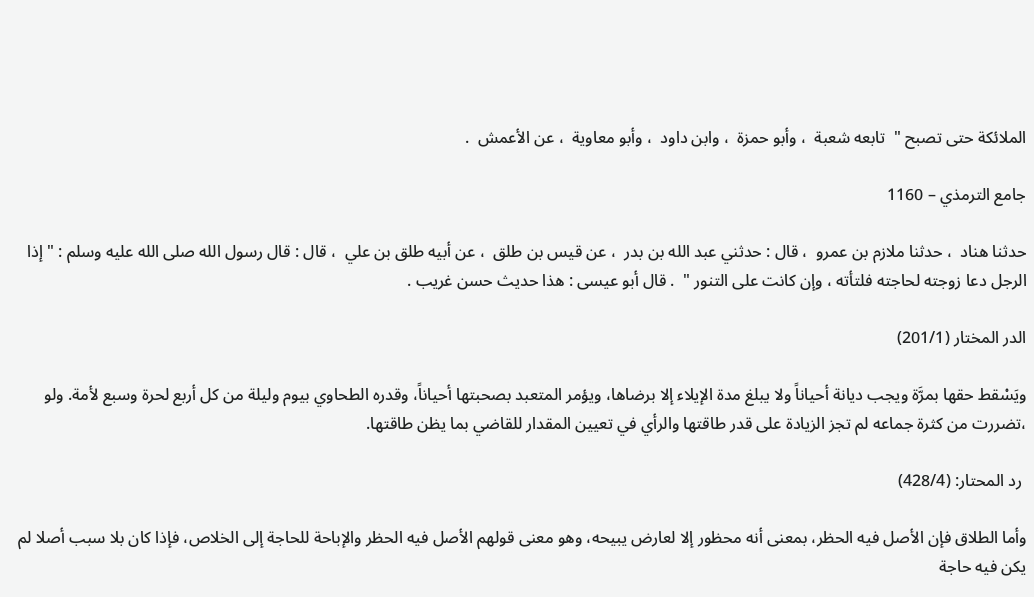الملائكة حتى تصبح "  تابعه شعبة  ، وأبو حمزة  ، وابن داود  ، وأبو معاوية  ، عن الأعمش  .

جامع الترمذي – 1160

حدثنا هناد  ، حدثنا ملازم بن عمرو  ، قال : حدثني عبد الله بن بدر  ، عن قيس بن طلق  ، عن أبيه طلق بن علي  ، قال : قال رسول الله صلى الله عليه وسلم : " إذا الرجل دعا زوجته لحاجته فلتأته ، وإن كانت على التنور "  . قال أبو عيسى : هذا حديث حسن غريب .

الدر المختار (201/1)

ويَسْقط حقها بمرَّة ويجب ديانة أحياناً ولا يبلغ مدة الإيلاء إلا برضاها، ويؤمر المتعبد بصحبتها أحياناً، وقدره الطحاوي بيوم وليلة من كل أربع لحرة وسبع لأمة. ولو ،تضررت من كثرة جماعه لم تجز الزيادة على قدر طاقتها والرأي في تعيين المقدار للقاضي بما يظن طاقتها.

 رد المحتار: (428/4)

وأما الطلاق فإن الأصل فيه الحظر، بمعنى أنه محظور إلا لعارض يبيحه، وهو معنى قولهم الأصل فيه الحظر والإباحة للحاجة إلى الخلاص، فإذا كان بلا سبب أصلا لم يكن فيه حاجة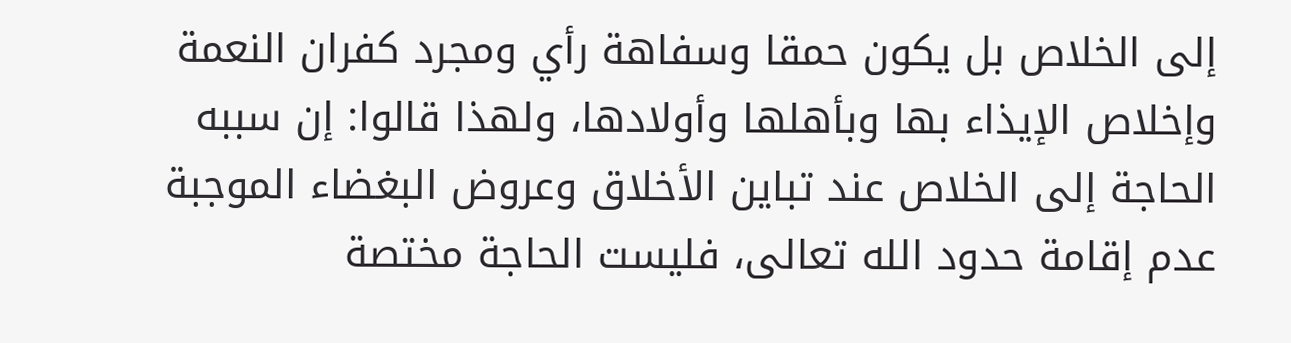إلى الخلاص بل يكون حمقا وسفاهة رأي ومجرد كفران النعمة وإخلاص الإيذاء بها وبأهلها وأولادها، ولهذا قالوا: إن سببه الحاجة إلى الخلاص عند تباين الأخلاق وعروض البغضاء الموجبة عدم إقامة حدود الله تعالى، فليست الحاجة مختصة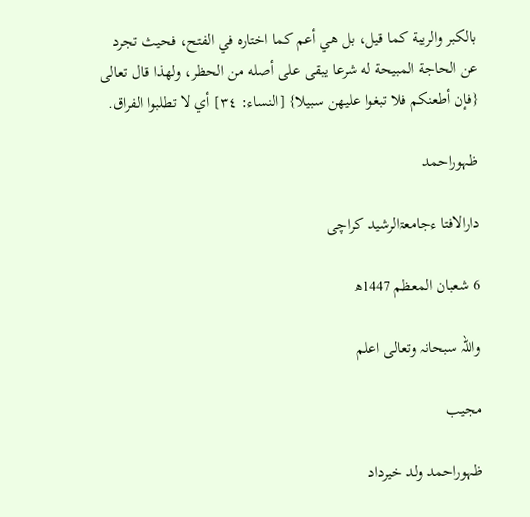بالكبر والريبة كما قيل، بل هي أعم كما اختاره في الفتح، فحيث تجرد عن الحاجة المبيحة له شرعا يبقى على أصله من الحظر، ولهذا قال تعالى {فإن أطعنكم فلا تبغوا عليهن سبيلا} [النساء: ٣٤] أي لا تطلبوا الفراق.

ظہوراحمد

دارالافتا ءجامعۃالرشید کراچی

6 شعبان المعظم 1447ھ

واللہ سبحانہ وتعالی اعلم

مجیب

ظہوراحمد ولد خیرداد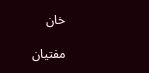خان

مفتیان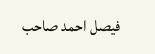فیصل احمد صاحب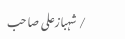/ شہبازعلی صاحب